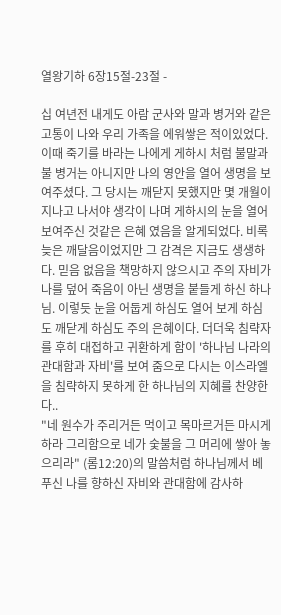열왕기하 6장15절-23절 -

십 여년전 내게도 아람 군사와 말과 병거와 같은 고통이 나와 우리 가족을 에워쌓은 적이있었다. 이때 죽기를 바라는 나에게 게하시 처럼 불말과 불 병거는 아니지만 나의 영안을 열어 생명을 보여주셨다. 그 당시는 깨닫지 못했지만 몇 개월이 지나고 나서야 생각이 나며 게하시의 눈을 열어 보여주신 것같은 은혜 였음을 알게되었다. 비록 늦은 깨달음이었지만 그 감격은 지금도 생생하다. 믿음 없음을 책망하지 않으시고 주의 자비가 나를 덮어 죽음이 아닌 생명을 붙들게 하신 하나님. 이렇듯 눈을 어둡게 하심도 열어 보게 하심도 깨닫게 하심도 주의 은혜이다. 더더욱 침략자를 후히 대접하고 귀환하게 함이 '하나님 나라의 관대함과 자비'를 보여 줌으로 다시는 이스라엘을 침략하지 못하게 한 하나님의 지혜를 찬양한다..
"네 원수가 주리거든 먹이고 목마르거든 마시게 하라 그리함으로 네가 숯불을 그 머리에 쌓아 놓으리라" (롬12:20)의 말씀처럼 하나님께서 베푸신 나를 향하신 자비와 관대함에 감사하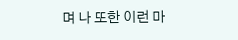며 나 또한 이런 마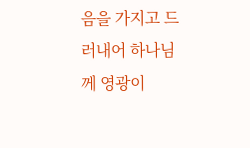음을 가지고 드러내어 하나님께 영광이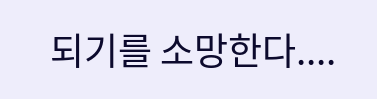되기를 소망한다....